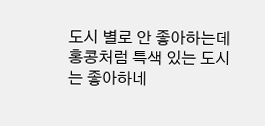도시 별로 안 좋아하는데 홍콩처럼 특색 있는 도시는 좋아하네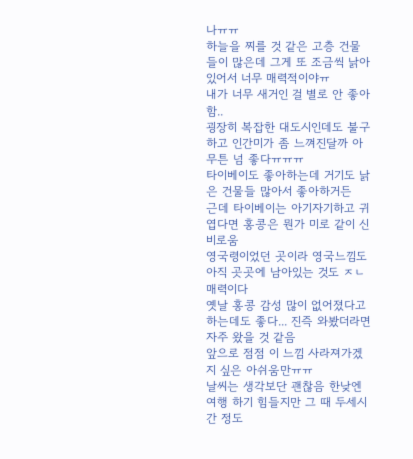나ㅠㅠ
하늘을 찌를 것 같은 고층 건물들이 많은데 그게 또 조금씩 낡아있어서 너무 매력적이야ㅠ
내가 너무 새거인 걸 별로 안 좋아함..
굉장히 복잡한 대도시인데도 불구하고 인간미가 좀 느껴진달까 아무튼 넘 좋다ㅠㅠㅠ
타이베이도 좋아하는데 거기도 낡은 건물들 많아서 좋아하거든
근데 타이베이는 아기자기하고 귀엽다면 홍콩은 뭔가 미로 같이 신비로움
영국령이었던 곳이라 영국느낌도 아직 곳곳에 남아있는 것도 ㅈㄴ 매력이다
옛날 홍콩 감성 많이 없어졌다고하는데도 좋다... 진즉 와봤더라면 자주 왔을 것 같음
앞으로 점점 이 느낌 사라져가겠지 싶은 아쉬움만ㅠㅠ
날씨는 생각보단 괜찮음 한낮엔 여행 하기 힘들지만 그 때 두세시간 정도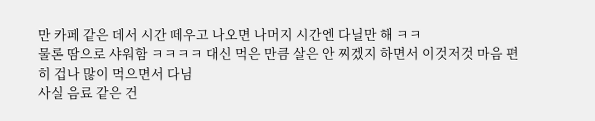만 카페 같은 데서 시간 떼우고 나오면 나머지 시간엔 다닐만 해 ㅋㅋ
물론 땀으로 샤워함 ㅋㅋㅋㅋ 대신 먹은 만큼 살은 안 찌겠지 하면서 이것저것 마음 편히 겁나 많이 먹으면서 다님
사실 음료 같은 건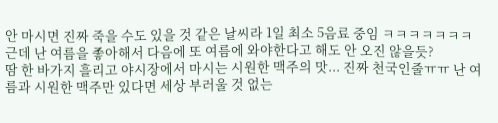안 마시면 진짜 죽을 수도 있을 것 같은 날씨라 1일 최소 5음료 중임 ㅋㅋㅋㅋㅋㅋㅋ
근데 난 여름을 좋아해서 다음에 또 여름에 와야한다고 해도 안 오진 않을듯?
땀 한 바가지 흘리고 야시장에서 마시는 시원한 맥주의 맛... 진짜 천국인줄ㅠㅠ 난 여름과 시원한 맥주만 있다면 세상 부러울 것 없는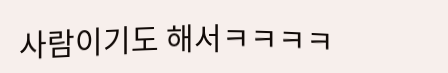사람이기도 해서ㅋㅋㅋㅋ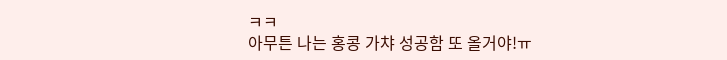ㅋㅋ
아무튼 나는 홍콩 가챠 성공함 또 올거야!ㅠ